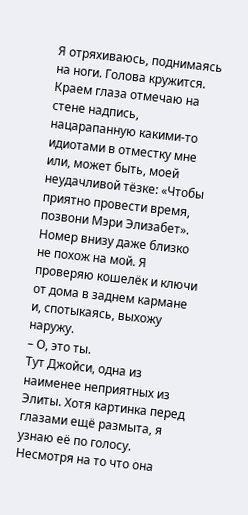Я отряхиваюсь, поднимаясь на ноги. Голова кружится. Краем глаза отмечаю на стене надпись, нацарапанную какими-то идиотами в отместку мне или, может быть, моей неудачливой тёзке: «Чтобы приятно провести время, позвони Мэри Элизабет». Номер внизу даже близко не похож на мой. Я проверяю кошелёк и ключи от дома в заднем кармане и, спотыкаясь, выхожу наружу.
– О, это ты.
Тут Джойси, одна из наименее неприятных из Элиты. Хотя картинка перед глазами ещё размыта, я узнаю её по голосу. Несмотря на то что она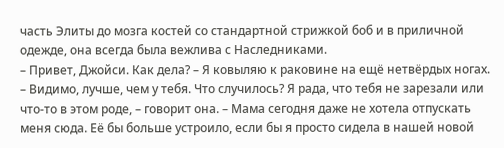часть Элиты до мозга костей со стандартной стрижкой боб и в приличной одежде, она всегда была вежлива с Наследниками.
– Привет, Джойси. Как дела? – Я ковыляю к раковине на ещё нетвёрдых ногах.
– Видимо, лучше, чем у тебя. Что случилось? Я рада, что тебя не зарезали или что-то в этом роде, – говорит она. – Мама сегодня даже не хотела отпускать меня сюда. Её бы больше устроило, если бы я просто сидела в нашей новой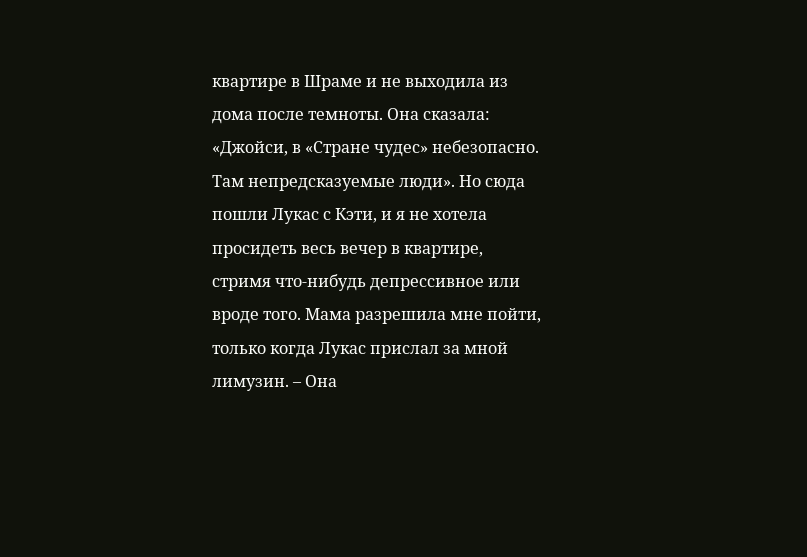квартире в Шраме и не выходила из дома после темноты. Она сказала: «Джойси, в «Стране чудес» небезопасно. Там непредсказуемые люди». Но сюда пошли Лукас с Кэти, и я не хотела просидеть весь вечер в квартире, стримя что-нибудь депрессивное или вроде того. Мама разрешила мне пойти, только когда Лукас прислал за мной лимузин. – Она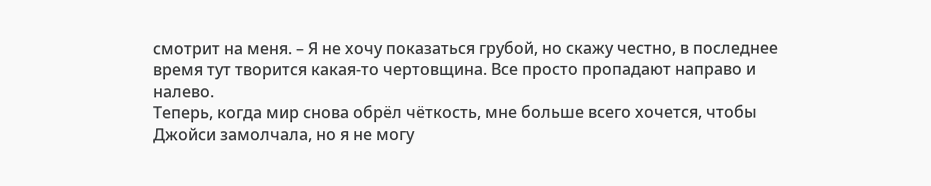смотрит на меня. – Я не хочу показаться грубой, но скажу честно, в последнее время тут творится какая-то чертовщина. Все просто пропадают направо и налево.
Теперь, когда мир снова обрёл чёткость, мне больше всего хочется, чтобы Джойси замолчала, но я не могу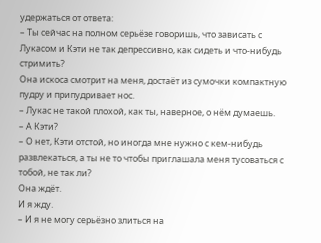удержаться от ответа:
– Ты сейчас на полном серьёзе говоришь, что зависать с Лукасом и Кэти не так депрессивно, как сидеть и что-нибудь стримить?
Она искоса смотрит на меня, достаёт из сумочки компактную пудру и припудривает нос.
– Лукас не такой плохой, как ты, наверное, о нём думаешь.
– А Кэти?
– О нет, Кэти отстой, но иногда мне нужно с кем-нибудь развлекаться, а ты не то чтобы приглашала меня тусоваться с тобой, не так ли?
Она ждёт.
И я жду.
– И я не могу серьёзно злиться на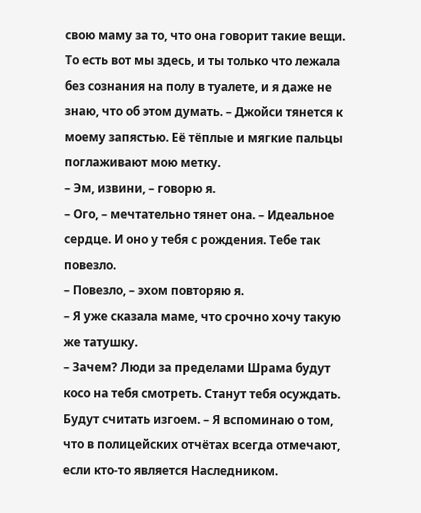свою маму за то, что она говорит такие вещи. То есть вот мы здесь, и ты только что лежала без сознания на полу в туалете, и я даже не знаю, что об этом думать. – Джойси тянется к моему запястью. Её тёплые и мягкие пальцы поглаживают мою метку.
– Эм, извини, – говорю я.
– Ого, – мечтательно тянет она. – Идеальное сердце. И оно у тебя с рождения. Тебе так повезло.
– Повезло, – эхом повторяю я.
– Я уже сказала маме, что срочно хочу такую же татушку.
– Зачем? Люди за пределами Шрама будут косо на тебя смотреть. Станут тебя осуждать. Будут считать изгоем. – Я вспоминаю о том, что в полицейских отчётах всегда отмечают, если кто-то является Наследником.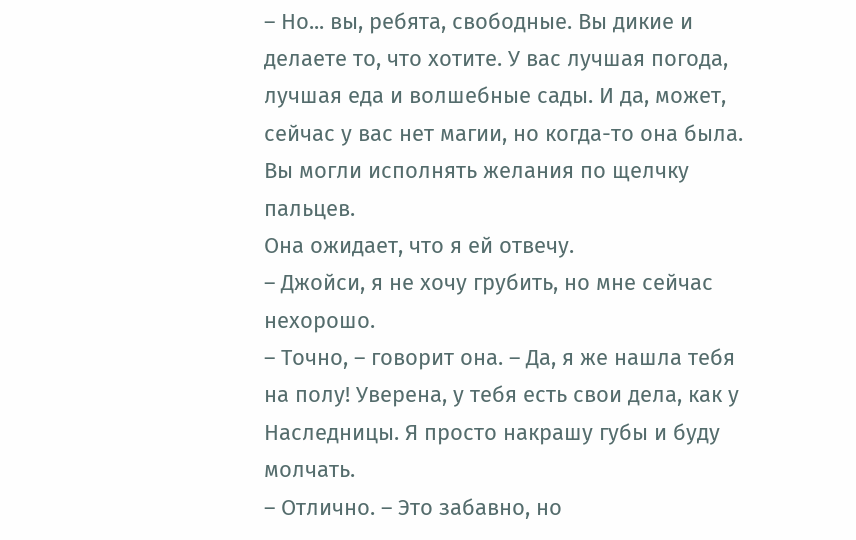– Но... вы, ребята, свободные. Вы дикие и делаете то, что хотите. У вас лучшая погода, лучшая еда и волшебные сады. И да, может, сейчас у вас нет магии, но когда-то она была. Вы могли исполнять желания по щелчку пальцев.
Она ожидает, что я ей отвечу.
– Джойси, я не хочу грубить, но мне сейчас нехорошо.
– Точно, – говорит она. – Да, я же нашла тебя на полу! Уверена, у тебя есть свои дела, как у Наследницы. Я просто накрашу губы и буду молчать.
– Отлично. – Это забавно, но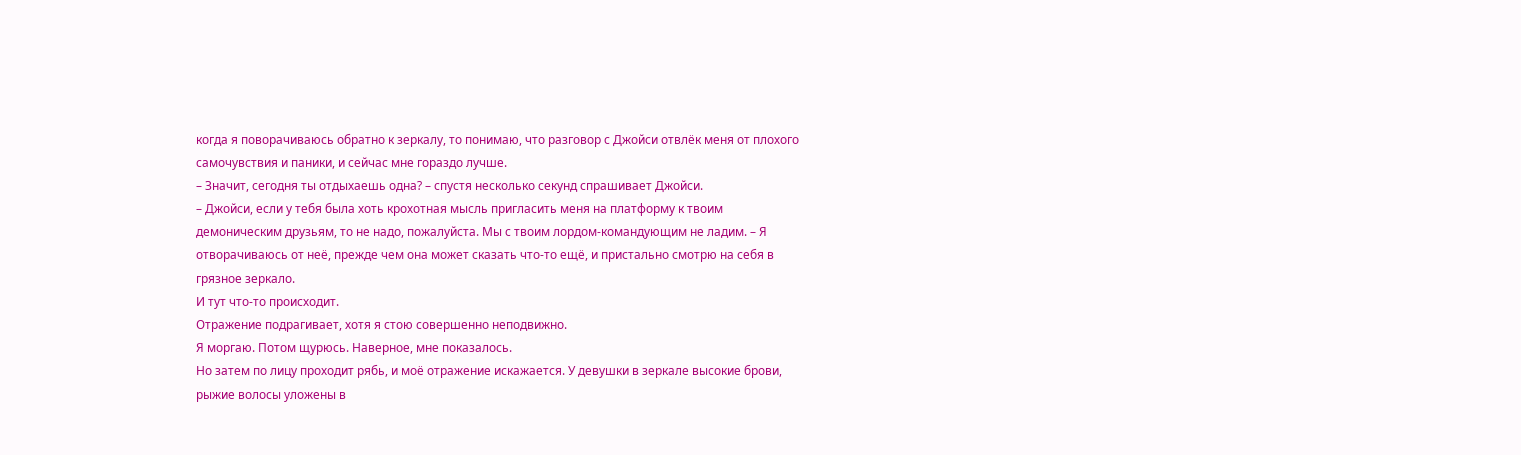когда я поворачиваюсь обратно к зеркалу, то понимаю, что разговор с Джойси отвлёк меня от плохого самочувствия и паники, и сейчас мне гораздо лучше.
– Значит, сегодня ты отдыхаешь одна? – спустя несколько секунд спрашивает Джойси.
– Джойси, если у тебя была хоть крохотная мысль пригласить меня на платформу к твоим демоническим друзьям, то не надо, пожалуйста. Мы с твоим лордом-командующим не ладим. – Я отворачиваюсь от неё, прежде чем она может сказать что-то ещё, и пристально смотрю на себя в грязное зеркало.
И тут что-то происходит.
Отражение подрагивает, хотя я стою совершенно неподвижно.
Я моргаю. Потом щурюсь. Наверное, мне показалось.
Но затем по лицу проходит рябь, и моё отражение искажается. У девушки в зеркале высокие брови, рыжие волосы уложены в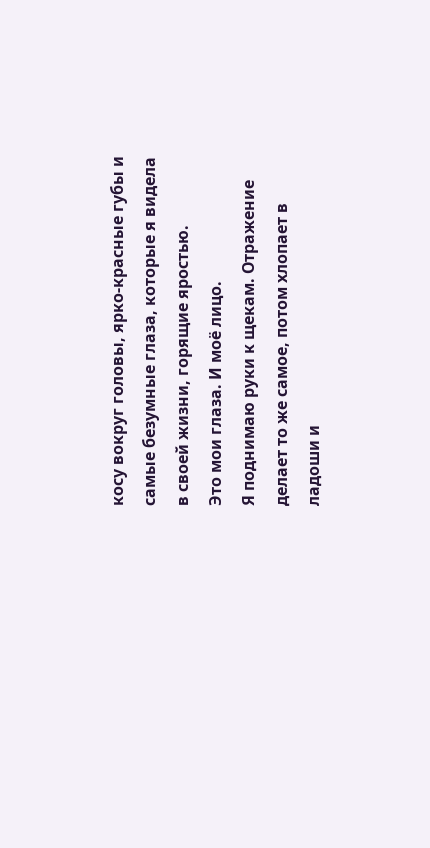косу вокруг головы, ярко-красные губы и самые безумные глаза, которые я видела в своей жизни, горящие яростью.
Это мои глаза. И моё лицо.
Я поднимаю руки к щекам. Отражение делает то же самое, потом хлопает в ладоши и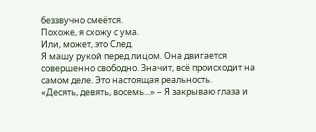беззвучно смеётся.
Похоже, я схожу с ума.
Или, может, это След.
Я машу рукой перед лицом. Она двигается совершенно свободно. Значит, всё происходит на самом деле. Это настоящая реальность.
«Десять, девять, восемь...» – Я закрываю глаза и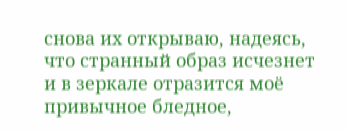снова их открываю, надеясь, что странный образ исчезнет и в зеркале отразится моё привычное бледное,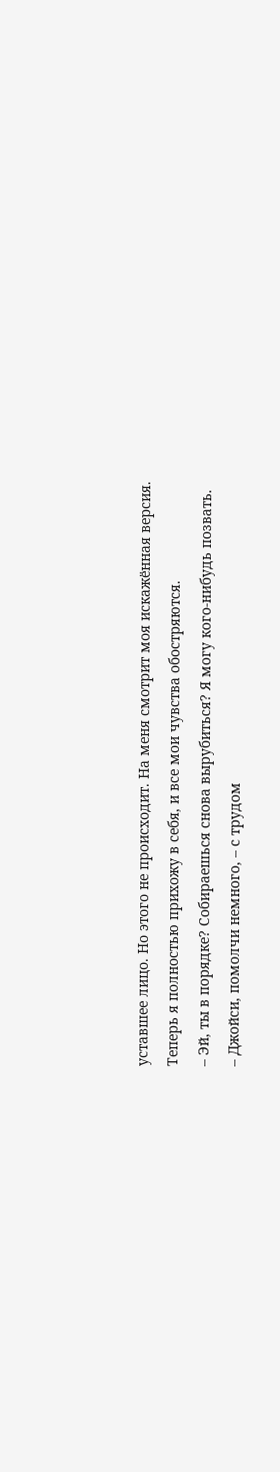уставшее лицо. Но этого не происходит. На меня смотрит моя искажённая версия.
Теперь я полностью прихожу в себя, и все мои чувства обостряются.
– Эй, ты в порядке? Собираешься снова вырубиться? Я могу кого-нибудь позвать.
– Джойси, помолчи немного, – с трудом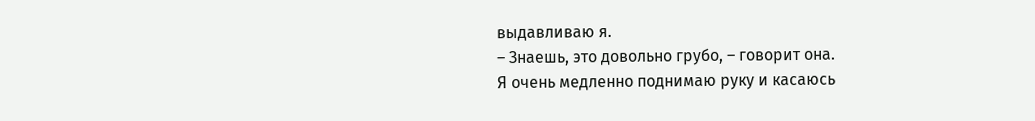выдавливаю я.
– Знаешь, это довольно грубо, – говорит она.
Я очень медленно поднимаю руку и касаюсь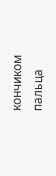кончиком пальца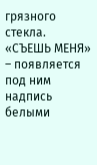грязного стекла. «СЪЕШЬ МЕНЯ» – появляется под ним надпись белыми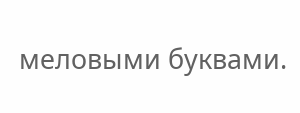меловыми буквами.